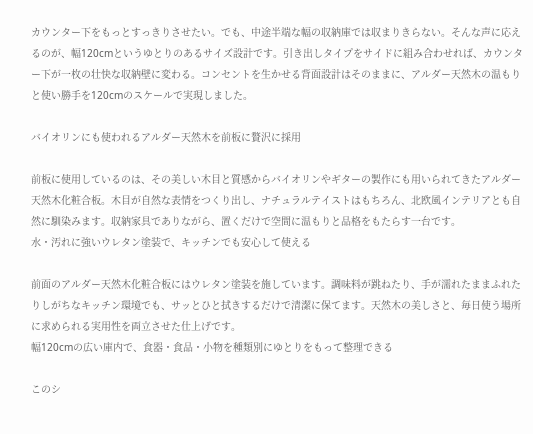カウンター下をもっとすっきりさせたい。でも、中途半端な幅の収納庫では収まりきらない。そんな声に応えるのが、幅120cmというゆとりのあるサイズ設計です。引き出しタイプをサイドに組み合わせれば、カウンター下が一枚の壮快な収納壁に変わる。コンセントを生かせる背面設計はそのままに、アルダー天然木の温もりと使い勝手を120cmのスケールで実現しました。

バイオリンにも使われるアルダー天然木を前板に贅沢に採用

前板に使用しているのは、その美しい木目と質感からバイオリンやギターの製作にも用いられてきたアルダー天然木化粧合板。木目が自然な表情をつくり出し、ナチュラルテイストはもちろん、北欧風インテリアとも自然に馴染みます。収納家具でありながら、置くだけで空間に温もりと品格をもたらす一台です。
水・汚れに強いウレタン塗装で、キッチンでも安心して使える

前面のアルダー天然木化粧合板にはウレタン塗装を施しています。調味料が跳ねたり、手が濡れたままふれたりしがちなキッチン環境でも、サッとひと拭きするだけで清潔に保てます。天然木の美しさと、毎日使う場所に求められる実用性を両立させた仕上げです。
幅120cmの広い庫内で、食器・食品・小物を種類別にゆとりをもって整理できる

このシ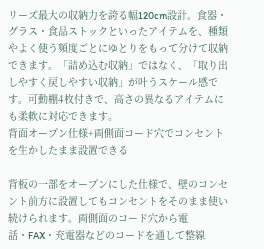リーズ最大の収納力を誇る幅120cm設計。食器・グラス・食品ストックといったアイテムを、種類やよく使う頻度ごとにゆとりをもって分けて収納できます。「詰め込む収納」ではなく、「取り出しやすく戻しやすい収納」が叶うスケール感です。可動棚4枚付きで、高さの異なるアイテムにも柔軟に対応できます。
背面オープン仕様+両側面コード穴でコンセントを生かしたまま設置できる

背板の一部をオープンにした仕様で、壁のコンセント前方に設置してもコンセントをそのまま使い続けられます。両側面のコード穴から電話・FAX・充電器などのコードを通して整線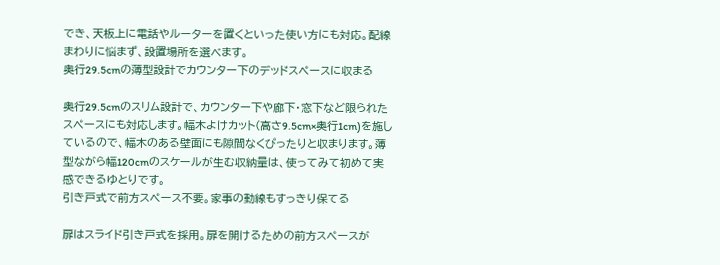でき、天板上に電話やルーターを置くといった使い方にも対応。配線まわりに悩まず、設置場所を選べます。
奥行29.5cmの薄型設計でカウンター下のデッドスペースに収まる

奥行29.5cmのスリム設計で、カウンター下や廊下・窓下など限られたスペースにも対応します。幅木よけカット(高さ9.5cm×奥行1cm)を施しているので、幅木のある壁面にも隙間なくぴったりと収まります。薄型ながら幅120cmのスケールが生む収納量は、使ってみて初めて実感できるゆとりです。
引き戸式で前方スペース不要。家事の動線もすっきり保てる

扉はスライド引き戸式を採用。扉を開けるための前方スペースが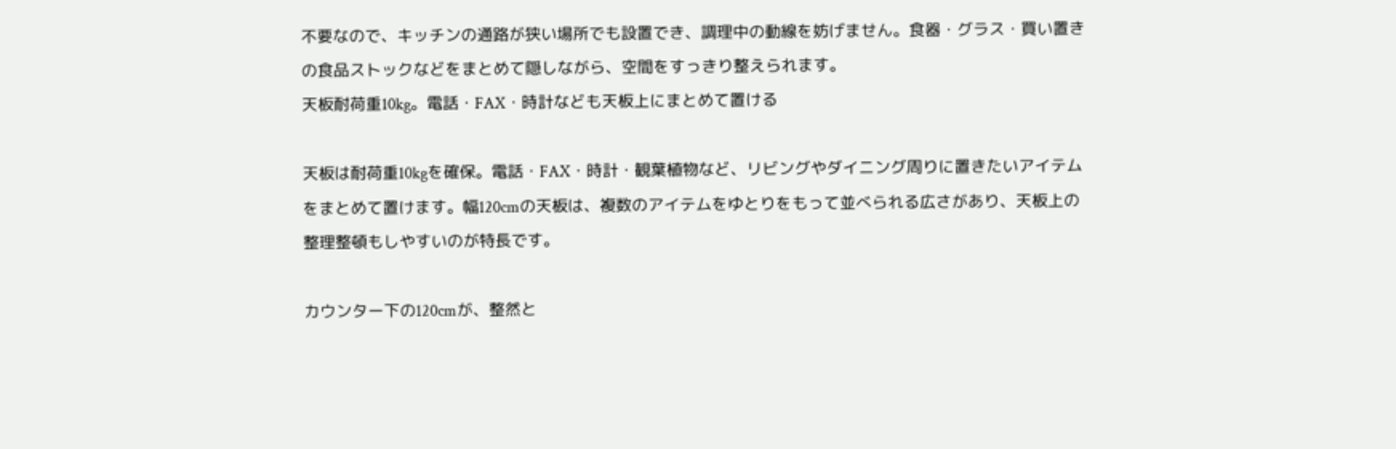不要なので、キッチンの通路が狭い場所でも設置でき、調理中の動線を妨げません。食器・グラス・買い置きの食品ストックなどをまとめて隠しながら、空間をすっきり整えられます。
天板耐荷重10kg。電話・FAX・時計なども天板上にまとめて置ける

天板は耐荷重10kgを確保。電話・FAX・時計・観葉植物など、リビングやダイニング周りに置きたいアイテムをまとめて置けます。幅120cmの天板は、複数のアイテムをゆとりをもって並べられる広さがあり、天板上の整理整頓もしやすいのが特長です。

カウンター下の120cmが、整然と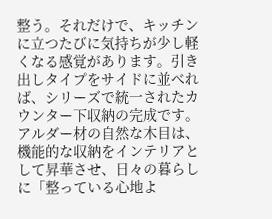整う。それだけで、キッチンに立つたびに気持ちが少し軽くなる感覚があります。引き出しタイプをサイドに並べれば、シリーズで統一されたカウンター下収納の完成です。アルダー材の自然な木目は、機能的な収納をインテリアとして昇華させ、日々の暮らしに「整っている心地よ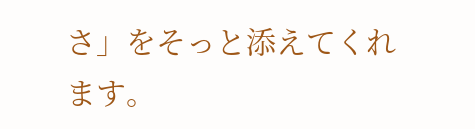さ」をそっと添えてくれます。